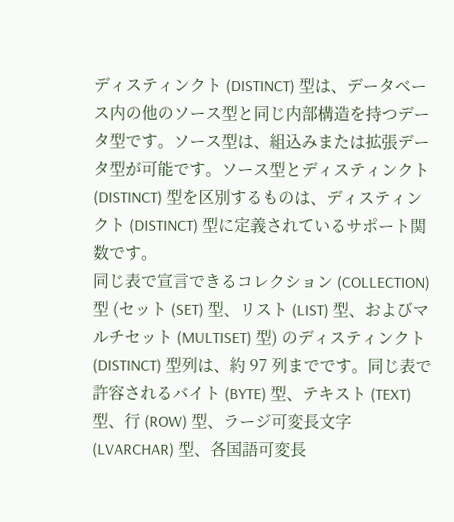ディスティンクト (DISTINCT) 型は、データベース内の他のソース型と同じ内部構造を持つデータ型です。ソース型は、組込みまたは拡張データ型が可能です。ソース型とディスティンクト (DISTINCT) 型を区別するものは、ディスティンクト (DISTINCT) 型に定義されているサポート関数です。
同じ表で宣言できるコレクション (COLLECTION) 型 (セット (SET) 型、リスト (LIST) 型、およびマルチセット (MULTISET) 型) のディスティンクト (DISTINCT) 型列は、約 97 列までです。同じ表で許容されるバイト (BYTE) 型、テキスト (TEXT) 型、行 (ROW) 型、ラージ可変長文字 (LVARCHAR) 型、各国語可変長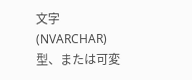文字 (NVARCHAR) 型、または可変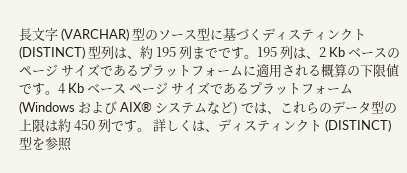長文字 (VARCHAR) 型のソース型に基づくディスティンクト (DISTINCT) 型列は、約 195 列までです。195 列は、2 Kb ベースのページ サイズであるプラットフォームに適用される概算の下限値です。4 Kb ベース ページ サイズであるプラットフォーム (Windows および AIX® システムなど) では、これらのデータ型の上限は約 450 列です。 詳しくは、ディスティンクト (DISTINCT) 型を参照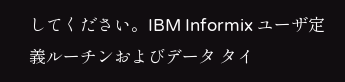してください。IBM Informix ユーザ定義ルーチンおよびデータ タイ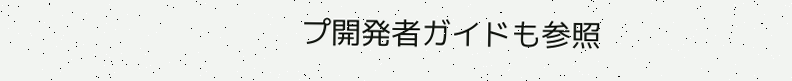プ開発者ガイドも参照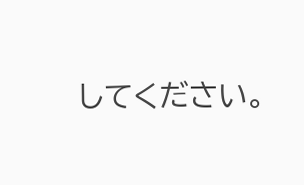してください。